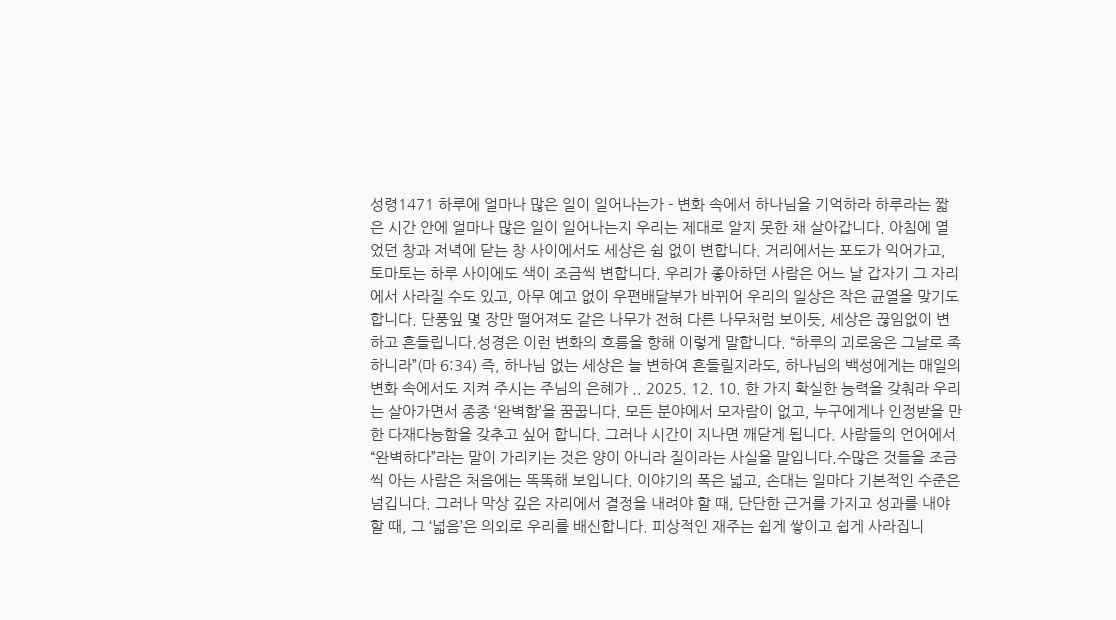성령1471 하루에 얼마나 많은 일이 일어나는가 - 변화 속에서 하나님을 기억하라 하루라는 짧은 시간 안에 얼마나 많은 일이 일어나는지 우리는 제대로 알지 못한 채 살아갑니다. 아침에 열었던 창과 저녁에 닫는 창 사이에서도 세상은 쉼 없이 변합니다. 거리에서는 포도가 익어가고, 토마토는 하루 사이에도 색이 조금씩 변합니다. 우리가 좋아하던 사람은 어느 날 갑자기 그 자리에서 사라질 수도 있고, 아무 예고 없이 우편배달부가 바뀌어 우리의 일상은 작은 균열을 맞기도 합니다. 단풍잎 몇 장만 떨어져도 같은 나무가 전혀 다른 나무처럼 보이듯, 세상은 끊임없이 변하고 흔들립니다.성경은 이런 변화의 흐름을 향해 이렇게 말합니다. “하루의 괴로움은 그날로 족하니라”(마 6:34) 즉, 하나님 없는 세상은 늘 변하여 흔들릴지라도, 하나님의 백성에게는 매일의 변화 속에서도 지켜 주시는 주님의 은혜가 .. 2025. 12. 10. 한 가지 확실한 능력을 갖춰라 우리는 살아가면서 종종 ‘완벽함’을 꿈꿉니다. 모든 분야에서 모자람이 없고, 누구에게나 인정받을 만한 다재다능함을 갖추고 싶어 합니다. 그러나 시간이 지나면 깨닫게 됩니다. 사람들의 언어에서 “완벽하다”라는 말이 가리키는 것은 양이 아니라 질이라는 사실을 말입니다.수많은 것들을 조금씩 아는 사람은 처음에는 똑똑해 보입니다. 이야기의 폭은 넓고, 손대는 일마다 기본적인 수준은 넘깁니다. 그러나 막상 깊은 자리에서 결정을 내려야 할 때, 단단한 근거를 가지고 성과를 내야 할 때, 그 ‘넓음’은 의외로 우리를 배신합니다. 피상적인 재주는 쉽게 쌓이고 쉽게 사라집니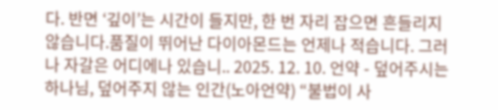다. 반면 ‘깊이’는 시간이 들지만, 한 번 자리 잡으면 흔들리지 않습니다.품질이 뛰어난 다이아몬드는 언제나 적습니다. 그러나 자갈은 어디에나 있습니.. 2025. 12. 10. 언약 - 덮어주시는 하나님, 덮어주지 않는 인간(노아언약) “불법이 사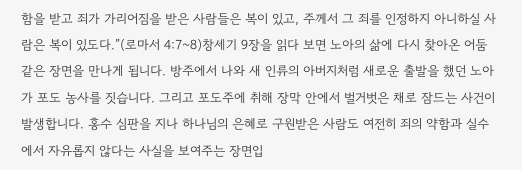함을 받고 죄가 가리어짐을 받은 사람들은 복이 있고, 주께서 그 죄를 인정하지 아니하실 사람은 복이 있도다.”(로마서 4:7~8)창세기 9장을 읽다 보면 노아의 삶에 다시 찾아온 어둠 같은 장면을 만나게 됩니다. 방주에서 나와 새 인류의 아버지처럼 새로운 출발을 했던 노아가 포도 농사를 짓습니다. 그리고 포도주에 취해 장막 안에서 벌거벗은 채로 잠드는 사건이 발생합니다. 홍수 심판을 지나 하나님의 은혜로 구원받은 사람도 여전히 죄의 약함과 실수에서 자유롭지 않다는 사실을 보여주는 장면입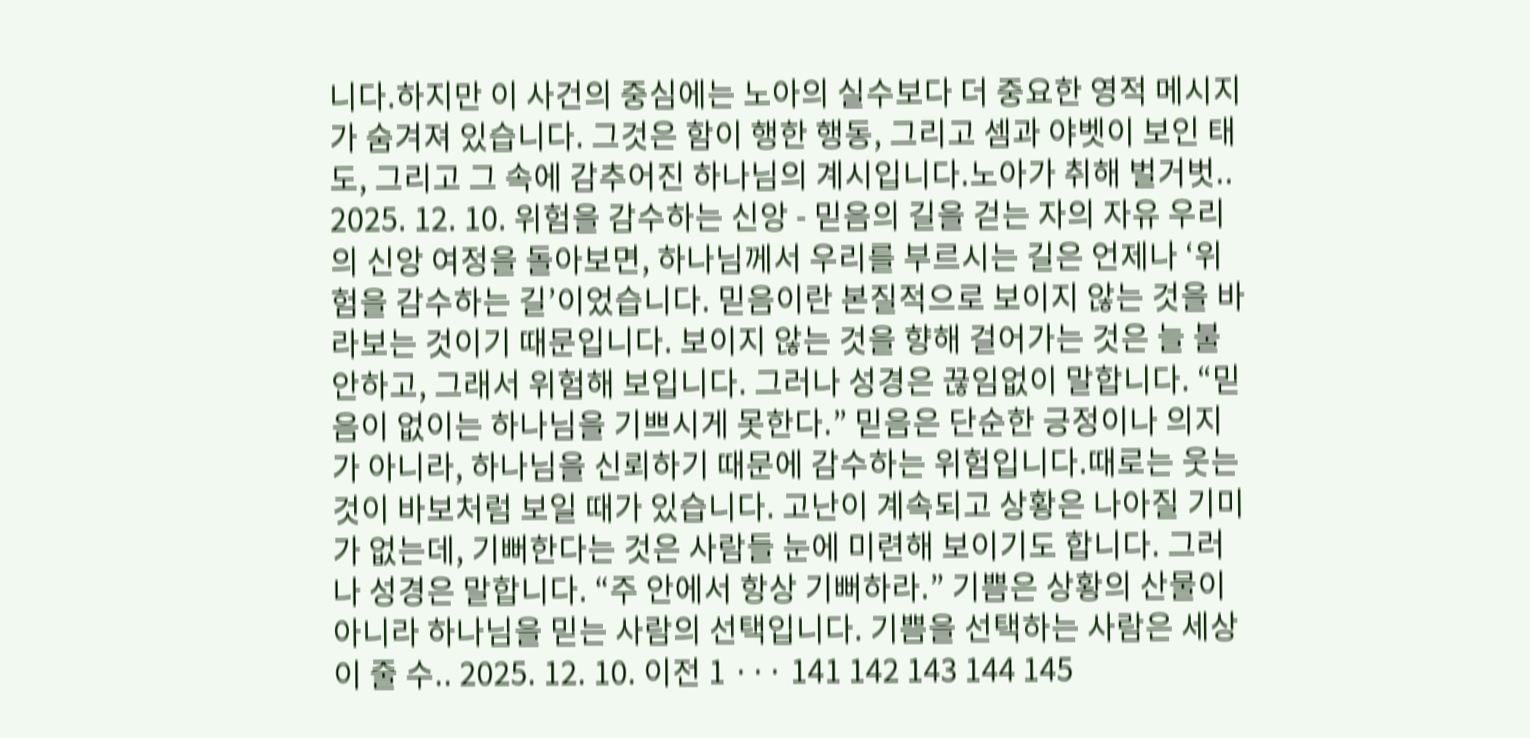니다.하지만 이 사건의 중심에는 노아의 실수보다 더 중요한 영적 메시지가 숨겨져 있습니다. 그것은 함이 행한 행동, 그리고 셈과 야벳이 보인 태도, 그리고 그 속에 감추어진 하나님의 계시입니다.노아가 취해 벌거벗.. 2025. 12. 10. 위험을 감수하는 신앙 - 믿음의 길을 걷는 자의 자유 우리의 신앙 여정을 돌아보면, 하나님께서 우리를 부르시는 길은 언제나 ‘위험을 감수하는 길’이었습니다. 믿음이란 본질적으로 보이지 않는 것을 바라보는 것이기 때문입니다. 보이지 않는 것을 향해 걸어가는 것은 늘 불안하고, 그래서 위험해 보입니다. 그러나 성경은 끊임없이 말합니다. “믿음이 없이는 하나님을 기쁘시게 못한다.” 믿음은 단순한 긍정이나 의지가 아니라, 하나님을 신뢰하기 때문에 감수하는 위험입니다.때로는 웃는 것이 바보처럼 보일 때가 있습니다. 고난이 계속되고 상황은 나아질 기미가 없는데, 기뻐한다는 것은 사람들 눈에 미련해 보이기도 합니다. 그러나 성경은 말합니다. “주 안에서 항상 기뻐하라.” 기쁨은 상황의 산물이 아니라 하나님을 믿는 사람의 선택입니다. 기쁨을 선택하는 사람은 세상이 줄 수.. 2025. 12. 10. 이전 1 ··· 141 142 143 144 145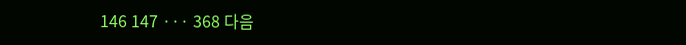146 147 ··· 368 다음